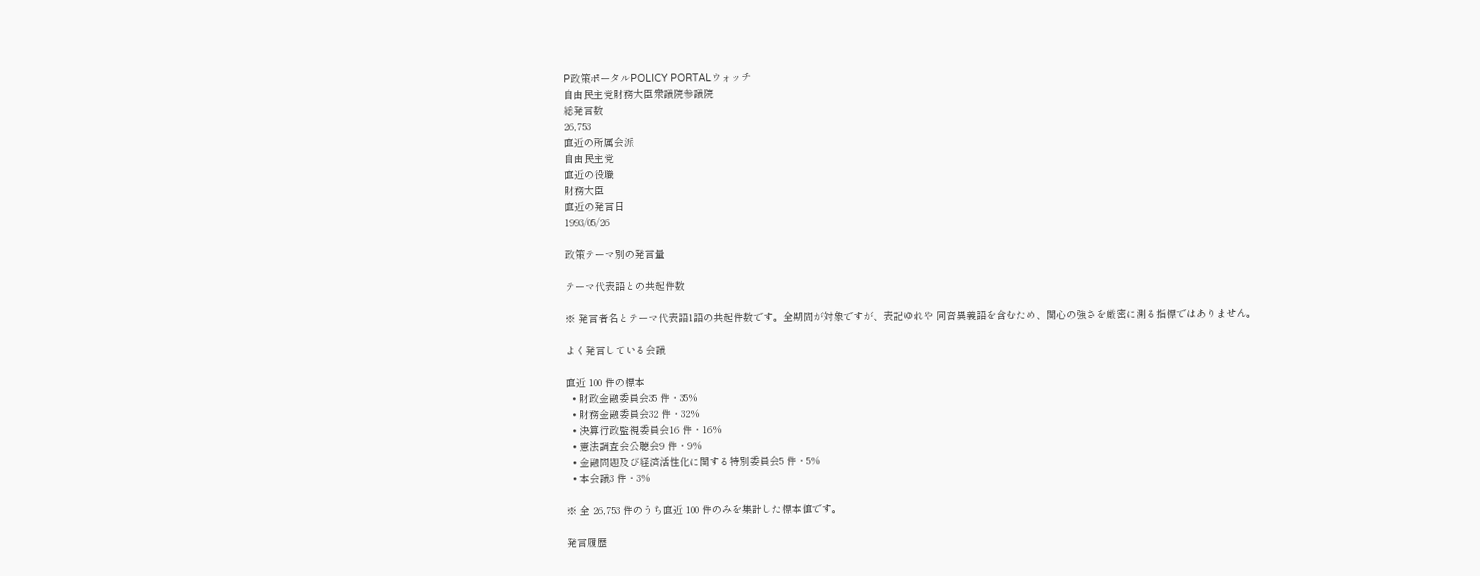P政策ポータルPOLICY PORTALウォッチ
自由民主党財務大臣衆議院参議院
総発言数
26,753
直近の所属会派
自由民主党
直近の役職
財務大臣
直近の発言日
1993/05/26

政策テーマ別の発言量

テーマ代表語との共起件数

※ 発言者名とテーマ代表語1語の共起件数です。全期間が対象ですが、表記ゆれや 同音異義語を含むため、関心の強さを厳密に測る指標ではありません。

よく発言している会議

直近 100 件の標本
  • 財政金融委員会35 件・35%
  • 財務金融委員会32 件・32%
  • 決算行政監視委員会16 件・16%
  • 憲法調査会公聴会9 件・9%
  • 金融問題及び経済活性化に関する特別委員会5 件・5%
  • 本会議3 件・3%

※ 全 26,753 件のうち直近 100 件のみを集計した標本値です。

発言履歴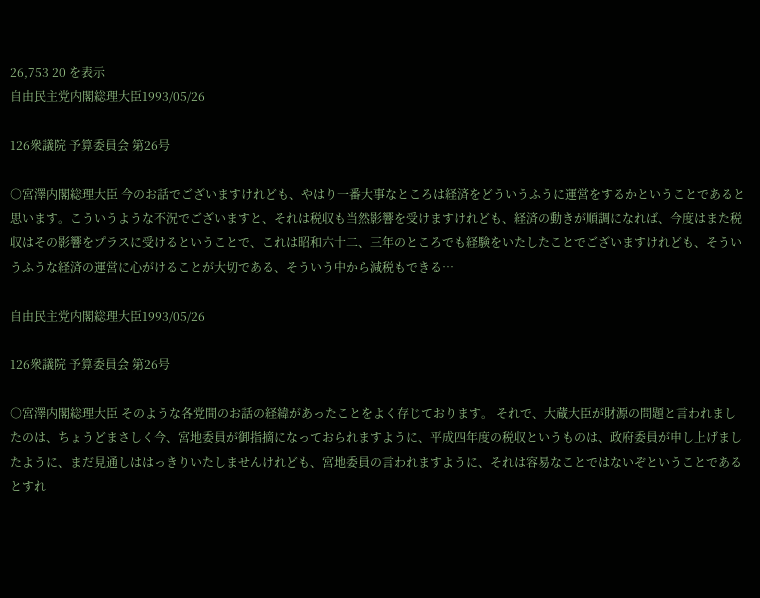26,753 20 を表示
自由民主党内閣総理大臣1993/05/26

126衆議院 予算委員会 第26号

○宮澤内閣総理大臣 今のお話でございますけれども、やはり一番大事なところは経済をどういうふうに運営をするかということであると思います。こういうような不況でございますと、それは税収も当然影響を受けますけれども、経済の動きが順調になれば、今度はまた税収はその影響をプラスに受けるということで、これは昭和六十二、三年のところでも経験をいたしたことでございますけれども、そういうふうな経済の運営に心がけることが大切である、そういう中から減税もできる…

自由民主党内閣総理大臣1993/05/26

126衆議院 予算委員会 第26号

○宮澤内閣総理大臣 そのような各党間のお話の経緯があったことをよく存じております。 それで、大蔵大臣が財源の問題と言われましたのは、ちょうどまさしく今、宮地委員が御指摘になっておられますように、平成四年度の税収というものは、政府委員が申し上げましたように、まだ見通しははっきりいたしませんけれども、宮地委員の言われますように、それは容易なことではないぞということであるとすれ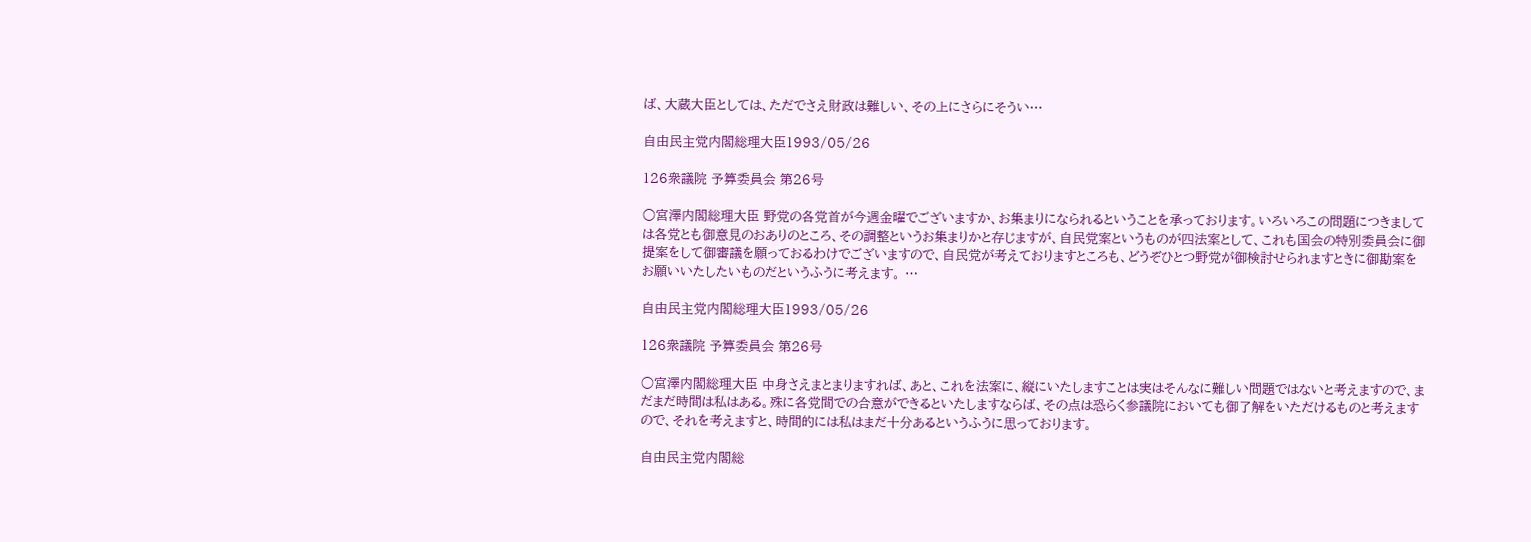ば、大蔵大臣としては、ただでさえ財政は難しい、その上にさらにそうい…

自由民主党内閣総理大臣1993/05/26

126衆議院 予算委員会 第26号

○宮澤内閣総理大臣 野党の各党首が今週金曜でございますか、お集まりになられるということを承っております。いろいろこの問題につきましては各党とも御意見のおありのところ、その調整というお集まりかと存じますが、自民党案というものが四法案として、これも国会の特別委員会に御提案をして御審議を願っておるわけでございますので、自民党が考えておりますところも、どうぞひとつ野党が御検討せられますときに御勘案をお願いいたしたいものだというふうに考えます。 …

自由民主党内閣総理大臣1993/05/26

126衆議院 予算委員会 第26号

○宮澤内閣総理大臣 中身さえまとまりますれば、あと、これを法案に、縦にいたしますことは実はそんなに難しい問題ではないと考えますので、まだまだ時間は私はある。殊に各党間での合意ができるといたしますならば、その点は恐らく参議院においても御了解をいただけるものと考えますので、それを考えますと、時間的には私はまだ十分あるというふうに思っております。

自由民主党内閣総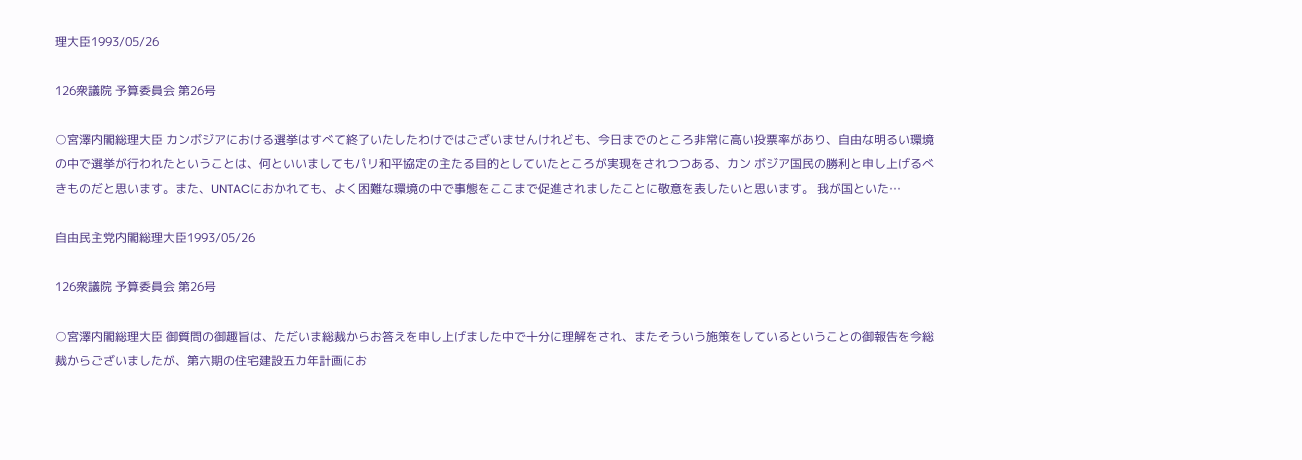理大臣1993/05/26

126衆議院 予算委員会 第26号

○宮澤内閣総理大臣 カンボジアにおける選挙はすべて終了いたしたわけではございませんけれども、今日までのところ非常に高い投票率があり、自由な明るい環境の中で選挙が行われたということは、何といいましてもパリ和平協定の主たる目的としていたところが実現をされつつある、カン ボジア国民の勝利と申し上げるべきものだと思います。また、UNTACにおかれても、よく困難な環境の中で事態をここまで促進されましたことに敬意を表したいと思います。 我が国といた…

自由民主党内閣総理大臣1993/05/26

126衆議院 予算委員会 第26号

○宮澤内閣総理大臣 御質問の御趣旨は、ただいま総裁からお答えを申し上げました中で十分に理解をされ、またそういう施策をしているということの御報告を今総裁からございましたが、第六期の住宅建設五カ年計画にお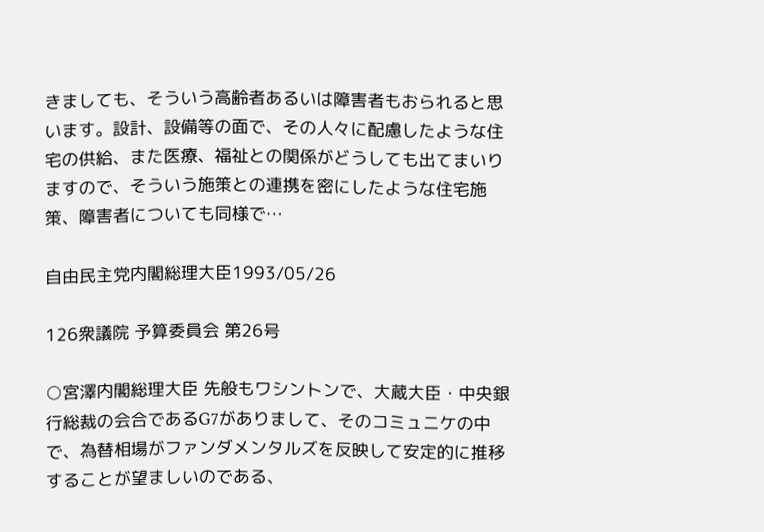きましても、そういう高齢者あるいは障害者もおられると思います。設計、設備等の面で、その人々に配慮したような住宅の供給、また医療、福祉との関係がどうしても出てまいりますので、そういう施策との連携を密にしたような住宅施策、障害者についても同様で…

自由民主党内閣総理大臣1993/05/26

126衆議院 予算委員会 第26号

○宮澤内閣総理大臣 先般もワシントンで、大蔵大臣・中央銀行総裁の会合であるG7がありまして、そのコミュニケの中で、為替相場がファンダメンタルズを反映して安定的に推移することが望ましいのである、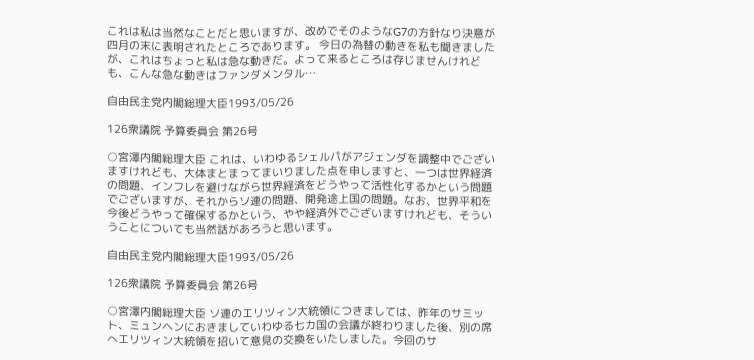これは私は当然なことだと思いますが、改めでそのようなG7の方針なり決意が四月の末に表明されたところであります。 今日の為替の動きを私も聞きましたが、これはちょっと私は急な動きだ。よって来るところは存じませんけれども、こんな急な動きはファンダメンタル…

自由民主党内閣総理大臣1993/05/26

126衆議院 予算委員会 第26号

○宮澤内閣総理大臣 これは、いわゆるシェルパがアジェンダを調整中でございますけれども、大体まとまってまいりました点を申しますと、一つは世界経済の問題、インフレを避けながら世界経済をどうやって活性化するかという問題でございますが、それからソ連の問題、開発途上国の問題。なお、世界平和を今後どうやって確保するかという、やや経済外でございますけれども、そういうことについても当然話があろうと思います。

自由民主党内閣総理大臣1993/05/26

126衆議院 予算委員会 第26号

○宮澤内閣総理大臣 ソ連のエリツィン大統領につきましては、昨年のサミット、ミュンヘンにおきましていわゆる七カ国の会議が終わりました後、別の席へエリツィン大統領を招いて意見の交換をいたしました。今回のサ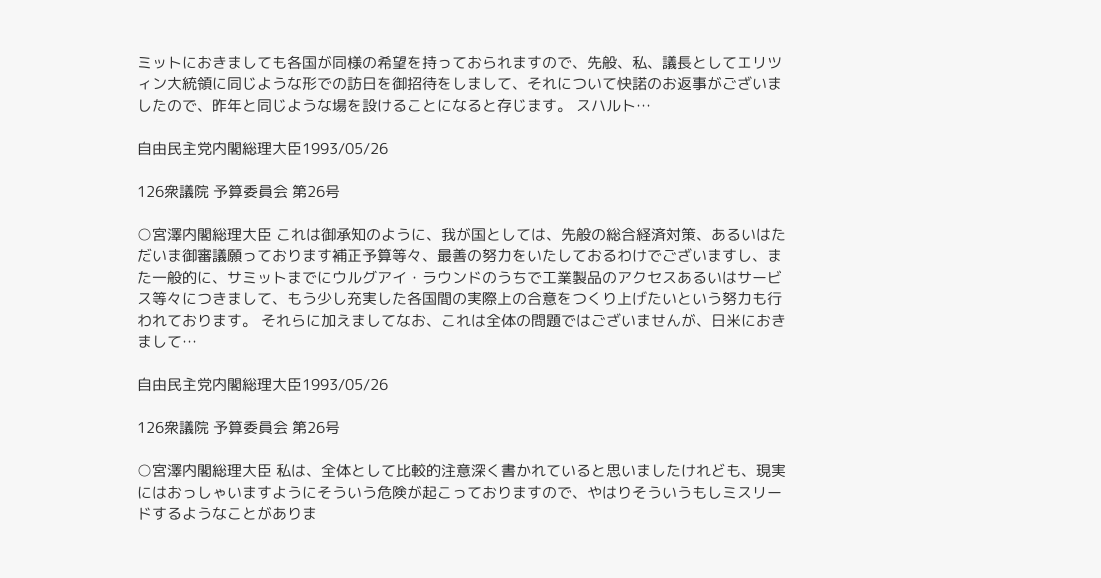ミットにおきましても各国が同様の希望を持っておられますので、先般、私、議長としてエリツィン大統領に同じような形での訪日を御招待をしまして、それについて快諾のお返事がございましたので、昨年と同じような場を設けることになると存じます。 スハルト…

自由民主党内閣総理大臣1993/05/26

126衆議院 予算委員会 第26号

○宮澤内閣総理大臣 これは御承知のように、我が国としては、先般の総合経済対策、あるいはただいま御審議願っております補正予算等々、最善の努力をいたしておるわけでございますし、また一般的に、サミットまでにウルグアイ・ラウンドのうちで工業製品のアクセスあるいはサービス等々につきまして、もう少し充実した各国間の実際上の合意をつくり上げたいという努力も行われております。 それらに加えましてなお、これは全体の問題ではございませんが、日米におきまして…

自由民主党内閣総理大臣1993/05/26

126衆議院 予算委員会 第26号

○宮澤内閣総理大臣 私は、全体として比較的注意深く書かれていると思いましたけれども、現実にはおっしゃいますようにそういう危険が起こっておりますので、やはりそういうもしミスリードするようなことがありま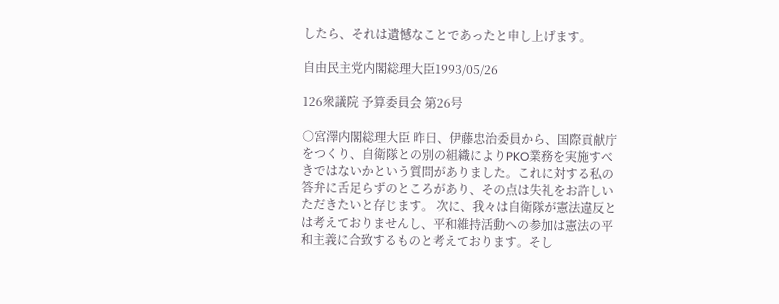したら、それは遺憾なことであったと申し上げます。

自由民主党内閣総理大臣1993/05/26

126衆議院 予算委員会 第26号

○宮澤内閣総理大臣 昨日、伊藤忠治委員から、国際貢献庁をつくり、自衛隊との別の組織によりPKO業務を実施すべきではないかという質問がありました。これに対する私の答弁に舌足らずのところがあり、その点は失礼をお許しいただきたいと存じます。 次に、我々は自衛隊が憲法違反とは考えておりませんし、平和維持活動への参加は憲法の平和主義に合致するものと考えております。そし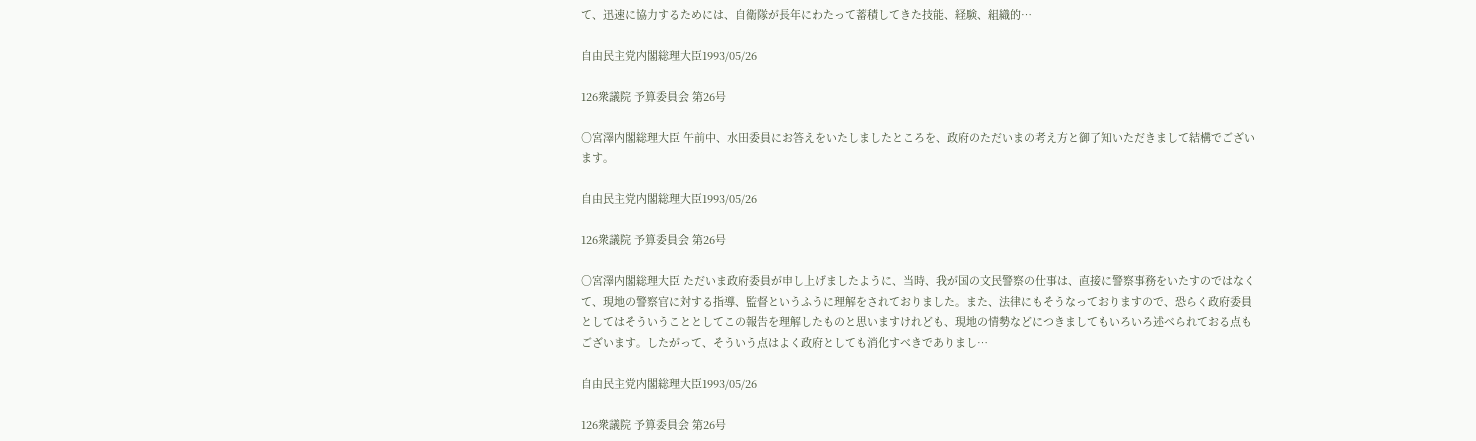て、迅速に協力するためには、自衛隊が長年にわたって蓄積してきた技能、経験、組織的…

自由民主党内閣総理大臣1993/05/26

126衆議院 予算委員会 第26号

○宮澤内閣総理大臣 午前中、水田委員にお答えをいたしましたところを、政府のただいまの考え方と御了知いただきまして結構でございます。

自由民主党内閣総理大臣1993/05/26

126衆議院 予算委員会 第26号

○宮澤内閣総理大臣 ただいま政府委員が申し上げましたように、当時、我が国の文民警察の仕事は、直接に警察事務をいたすのではなくて、現地の警察官に対する指導、監督というふうに理解をされておりました。また、法律にもそうなっておりますので、恐らく政府委員としてはそういうこととしてこの報告を理解したものと思いますけれども、現地の情勢などにつきましてもいろいろ述べられておる点もございます。したがって、そういう点はよく政府としても消化すべきでありまし…

自由民主党内閣総理大臣1993/05/26

126衆議院 予算委員会 第26号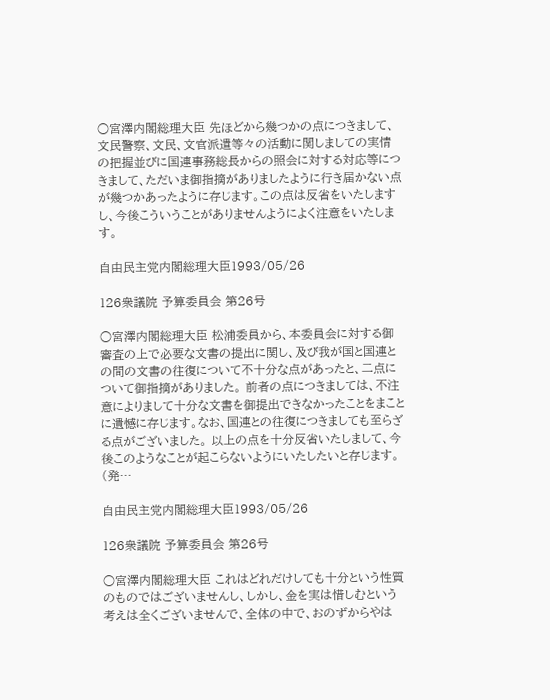○宮澤内閣総理大臣 先ほどから幾つかの点につきまして、文民警察、文民、文官派遣等々の活動に関しましての実情の把握並びに国連事務総長からの照会に対する対応等につきまして、ただいま御指摘がありましたように行き届かない点が幾つかあったように存じます。この点は反省をいたしますし、今後こういうことがありませんようによく注意をいたします。

自由民主党内閣総理大臣1993/05/26

126衆議院 予算委員会 第26号

○宮澤内閣総理大臣 松浦委員から、本委員会に対する御審査の上で必要な文書の提出に関し、及び我が国と国連との間の文書の往復について不十分な点があったと、二点について御指摘がありました。 前者の点につきましては、不注意によりまして十分な文書を御提出できなかったことをまことに遺憾に存じます。なお、国連との往復につきましても至らざる点がございました。 以上の点を十分反省いたしまして、今後このようなことが起こらないようにいたしたいと存じます。(発…

自由民主党内閣総理大臣1993/05/26

126衆議院 予算委員会 第26号

○宮澤内閣総理大臣 これはどれだけしても十分という性質のものではございませんし、しかし、金を実は惜しむという考えは全くございませんで、全体の中で、おのずからやは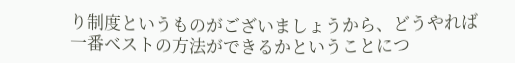り制度というものがございましょうから、どうやれば一番ベストの方法ができるかということにつ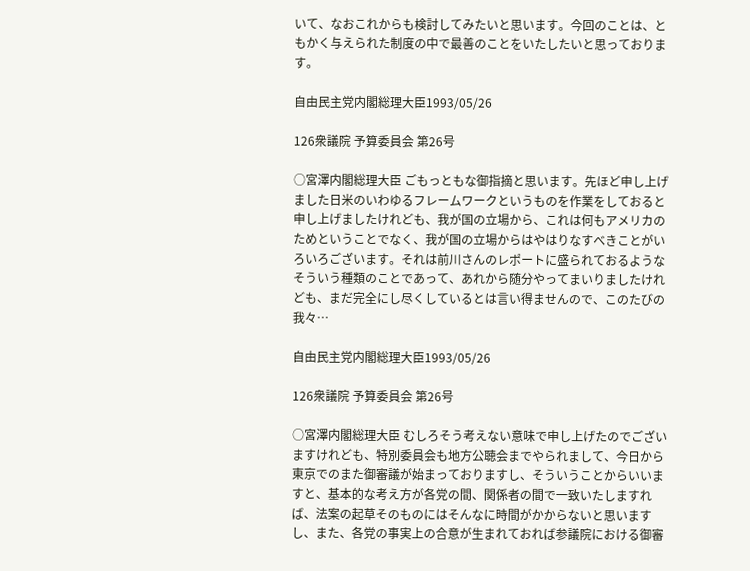いて、なおこれからも検討してみたいと思います。今回のことは、ともかく与えられた制度の中で最善のことをいたしたいと思っております。

自由民主党内閣総理大臣1993/05/26

126衆議院 予算委員会 第26号

○宮澤内閣総理大臣 ごもっともな御指摘と思います。先ほど申し上げました日米のいわゆるフレームワークというものを作業をしておると申し上げましたけれども、我が国の立場から、これは何もアメリカのためということでなく、我が国の立場からはやはりなすべきことがいろいろございます。それは前川さんのレポートに盛られておるようなそういう種類のことであって、あれから随分やってまいりましたけれども、まだ完全にし尽くしているとは言い得ませんので、このたびの我々…

自由民主党内閣総理大臣1993/05/26

126衆議院 予算委員会 第26号

○宮澤内閣総理大臣 むしろそう考えない意味で申し上げたのでございますけれども、特別委員会も地方公聴会までやられまして、今日から東京でのまた御審議が始まっておりますし、そういうことからいいますと、基本的な考え方が各党の間、関係者の間で一致いたしますれば、法案の起草そのものにはそんなに時間がかからないと思いますし、また、各党の事実上の合意が生まれておれば参議院における御審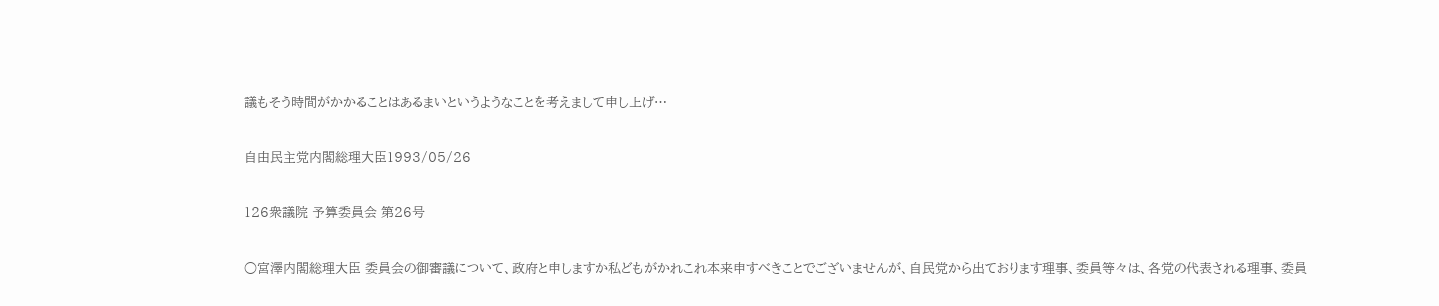議もそう時間がかかることはあるまいというようなことを考えまして申し上げ…

自由民主党内閣総理大臣1993/05/26

126衆議院 予算委員会 第26号

○宮澤内閣総理大臣 委員会の御審議について、政府と申しますか私どもがかれこれ本来申すべきことでございませんが、自民党から出ております理事、委員等々は、各党の代表される理事、委員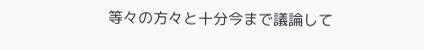等々の方々と十分今まで議論して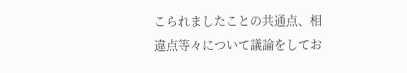こられましたことの共通点、相違点等々について議論をしてお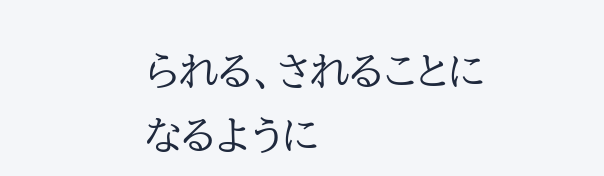られる、されることになるように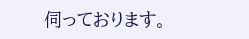伺っております。